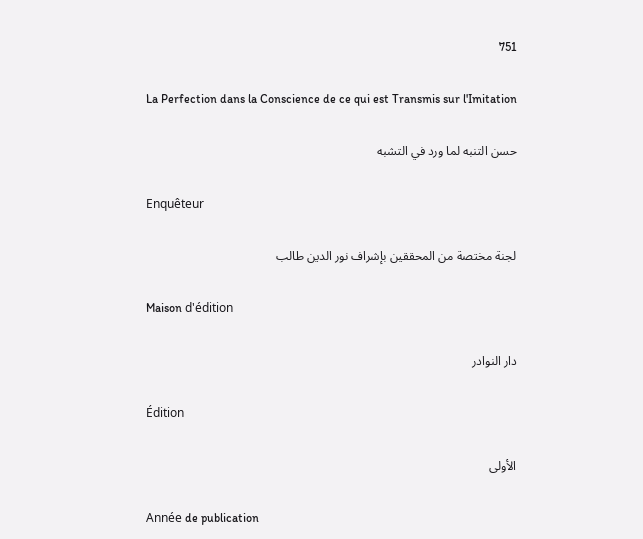751

La Perfection dans la Conscience de ce qui est Transmis sur l'Imitation

حسن التنبه لما ورد في التشبه

Enquêteur

لجنة مختصة من المحققين بإشراف نور الدين طالب

Maison d'édition

دار النوادر

Édition

الأولى

Année de publication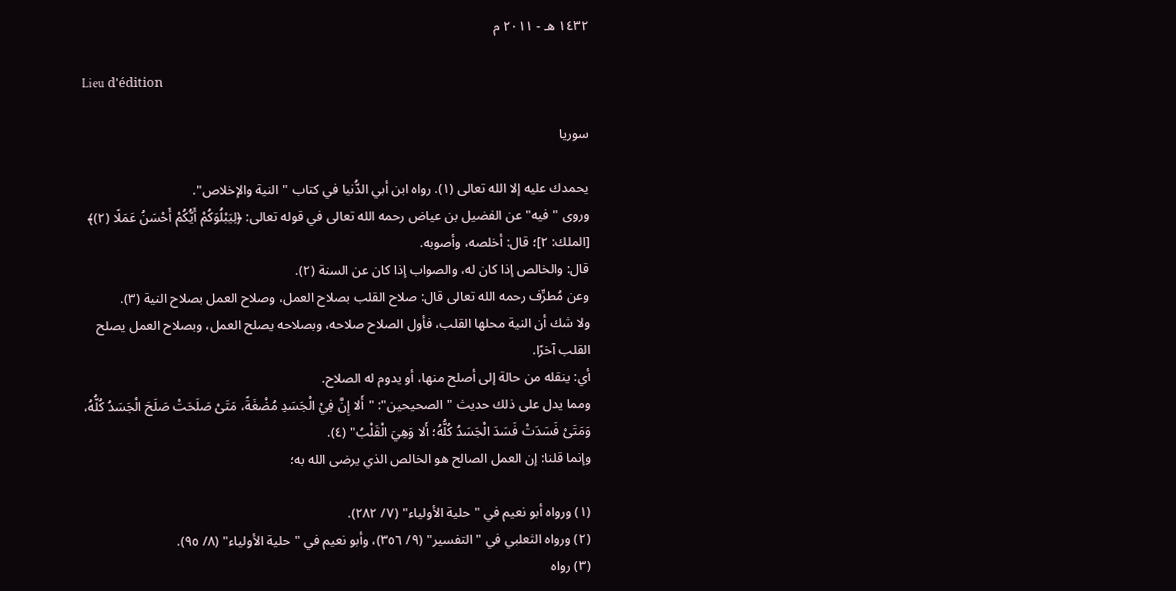١٤٣٢ هـ - ٢٠١١ م

Lieu d'édition

سوريا

يحمدك عليه إلا الله تعالى (١). رواه ابن أبي الدُّنيا في كتاب "النية والإخلاص".
وروى "فيه" عن الفضيل بن عياض رحمه الله تعالى في قوله تعالى: ﴿لِيَبْلُوَكُمْ أَيُّكُمْ أَحْسَنُ عَمَلًا (٢)﴾ [الملك: ٢]؛ قال: أخلصه، وأصوبه.
قال: والخالص إذا كان له، والصواب إذا كان عن السنة (٢).
وعن مُطرِّف رحمه الله تعالى قال: صلاح القلب بصلاح العمل، وصلاح العمل بصلاح النية (٣).
ولا شك أن النية محلها القلب، فأول الصلاح صلاحه، وبصلاحه يصلح العمل، وبصلاح العمل يصلح القلب آخرًا.
أي: ينقله من حالة إلى أصلح منها، أو يدوم له الصلاح.
ومما يدل على ذلك حديث "الصحيحين": "أَلا إِنَّ فِيْ الْجَسَدِ مُضْغَةً، مَتَىْ صَلَحَتْ صَلَحَ الْجَسَدُ كُلُّهُ، وَمَتَىْ فَسَدَتْ فَسَدَ الْجَسَدُ كُلُّهُ؛ أَلا وَهِيَ الْقَلْبُ" (٤).
وإنما قلنا: إن العمل الصالح هو الخالص الذي يرضى الله به؛

(١) ورواه أبو نعيم في "حلية الأولياء" (٧/ ٢٨٢).
(٢) ورواه الثعلبي في "التفسير" (٩/ ٣٥٦)، وأبو نعيم في "حلية الأولياء" (٨/ ٩٥).
(٣) رواه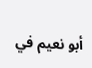أبو نعيم في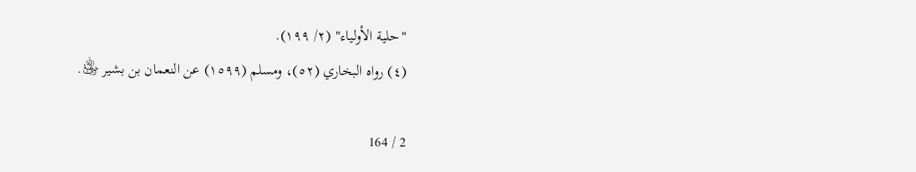"حلية الأولياء" (٢/ ١٩٩).
(٤) رواه البخاري (٥٢)، ومسلم (١٥٩٩) عن النعمان بن بشير ﵁.

2 / 164